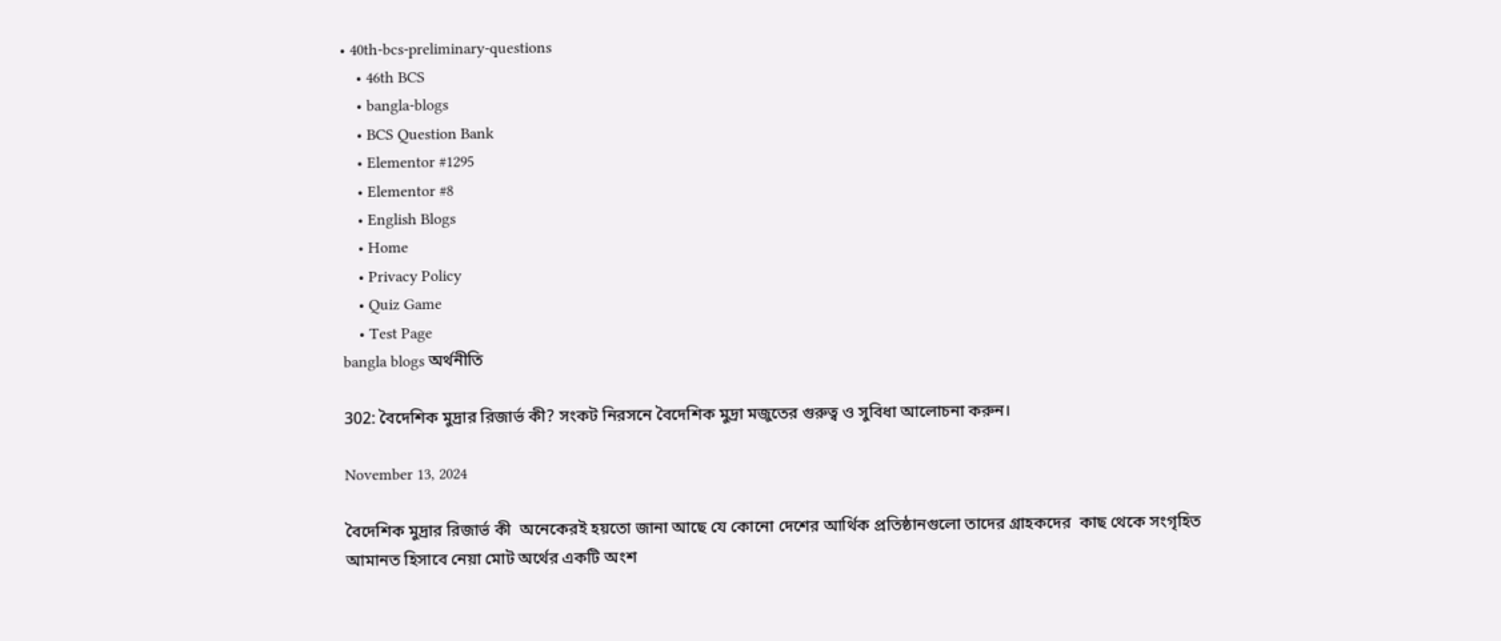• 40th-bcs-preliminary-questions
    • 46th BCS
    • bangla-blogs
    • BCS Question Bank
    • Elementor #1295
    • Elementor #8
    • English Blogs
    • Home
    • Privacy Policy
    • Quiz Game
    • Test Page
bangla blogs অর্থনীতি

302: বৈদেশিক মুদ্রার রিজার্ভ কী? সংকট নিরসনে বৈদেশিক মুদ্রা মজুতের গুরুত্ব ও সুবিধা আলোচনা করুন।

November 13, 2024

বৈদেশিক মুদ্রার রিজার্ভ কী  অনেকেরই হয়তো জানা আছে যে কোনো দেশের আর্থিক প্রতিষ্ঠানগুলো তাদের গ্রাহকদের  কাছ থেকে সংগৃহিত আমানত হিসাবে নেয়া মোট অর্থের একটি অংশ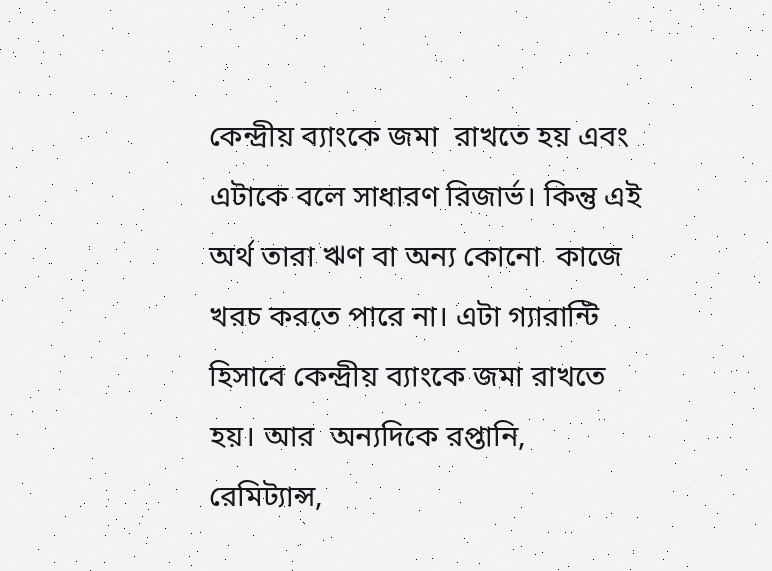কেন্দ্রীয় ব্যাংকে জমা  রাখতে হয় এবং এটাকে বলে সাধারণ রিজার্ভ। কিন্তু এই অর্থ তারা ঋণ বা অন্য কোনো  কাজে খরচ করতে পারে না। এটা গ্যারান্টি হিসাবে কেন্দ্রীয় ব্যাংকে জমা রাখতে হয়। আর  অন্যদিকে রপ্তানি, রেমিট্যান্স,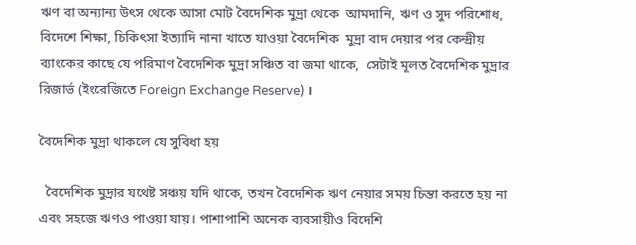ঋণ বা অন্যান্য উৎস থেকে আসা মোট বৈদেশিক মুদ্রা থেকে  আমদানি, ঋণ ও সুদ পরিশোধ, বিদেশে শিক্ষা, চিকিৎসা ইত্যাদি নানা খাতে যাওয়া বৈদেশিক  মুদ্রা বাদ দেয়ার পর কেন্দ্রীয় ব্যাংকের কাছে যে পরিমাণ বৈদেশিক মুদ্রা সঞ্চিত বা জমা থাকে,  সেটাই মূলত বৈদেশিক মুদ্রার রিজার্ভ (ইংরেজিতে Foreign Exchange Reserve) ।

বৈদেশিক মুদ্রা থাকলে যে সুবিধা হয়

  বৈদেশিক মুদ্রার যথেষ্ট সঞ্চয় যদি থাকে, তখন বৈদেশিক ঋণ নেয়ার সময় চিন্তা করতে হয় না  এবং সহজে ঋণও পাওয়া যায়। পাশাপাশি অনেক ব্যবসায়ীও বিদেশি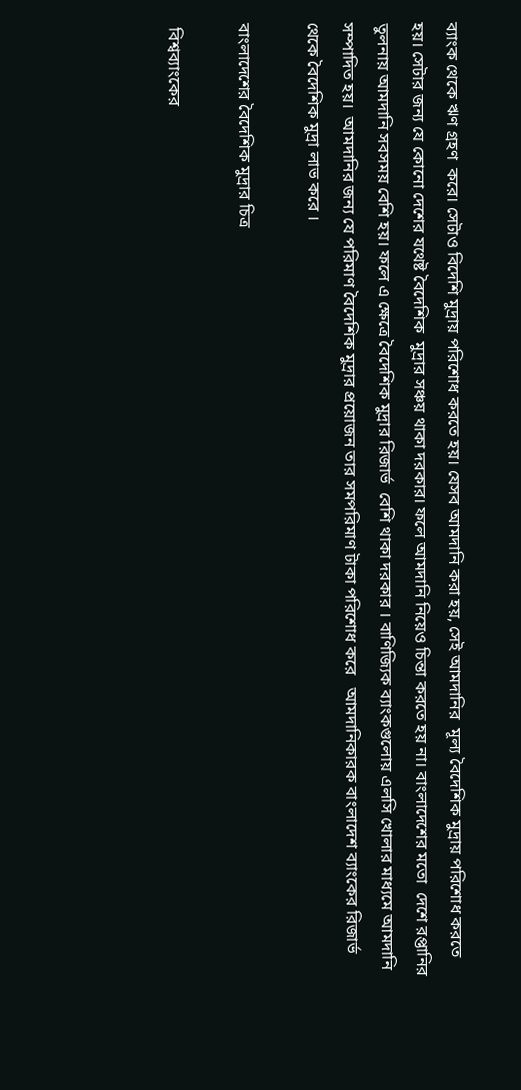ব্যাংক থেকে ঋণ গ্রহণ  করে। সেটাও বিদেশি মুদ্রায় পরিশোধ করতে হয়। যেসব আমদানি করা হয়, সেই আমদানির  মূল্য বৈদেশিক মুদ্রায় পরিশোধ করতে হয়। সেটার জন্য যে কোনো দেশের যথেষ্ট বৈদেশিক  মুদ্রার সঞ্চয় থাকা দরকার। ফলে আমদানি নিয়েও চিন্তা করতে হয় না। বাংলাদেশের মতো  দেশে রপ্তানির তুলনায় আমদানি সবসময় বেশি হয়। ফলে এ ক্ষেত্রে বৈদেশিক মুদ্রার রিজার্ভ  বেশি থাকা দরকার । বাণিজ্যিক ব্যাংকগুলোয় এলসি খোলার মাধ্যমে আমদানি সম্পাদিত হয়।  আমদানির জন্য যে পরিমাণ বৈদেশিক মুদ্রার প্রয়োজন তার সমপরিমাণ টাকা পরিশোধ করে   আমদানিকারক বাংলাদেশ ব্যাংকের রিজার্ভ থেকে বৈদেশিক মুদ্রা লাভ করে ।

বাংলাদেশের বৈদেশিক মুদ্রার চিত্র

 বিশ্বব্যাংকের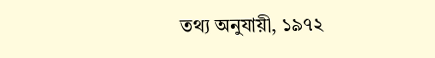তথ্য অনুযায়ী, ১৯৭২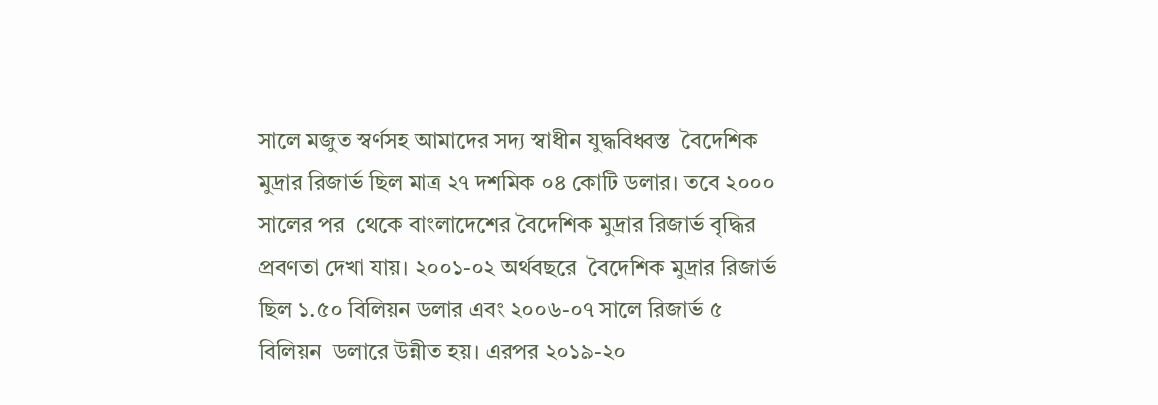সালে মজুত স্বর্ণসহ আমাদের সদ্য স্বাধীন যুদ্ধবিধ্বস্ত  বৈদেশিক মুদ্রার রিজার্ভ ছিল মাত্র ২৭ দশমিক ০৪ কোটি ডলার। তবে ২০০০ সালের পর  থেকে বাংলাদেশের বৈদেশিক মুদ্রার রিজার্ভ বৃদ্ধির প্রবণতা দেখা যায়। ২০০১-০২ অর্থবছরে  বৈদেশিক মুদ্রার রিজার্ভ ছিল ১.৫০ বিলিয়ন ডলার এবং ২০০৬-০৭ সালে রিজার্ভ ৫ বিলিয়ন  ডলারে উন্নীত হয়। এরপর ২০১৯-২০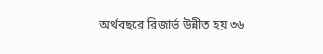অর্থবছরে রিজার্ভ উন্নীত হয় ৩৬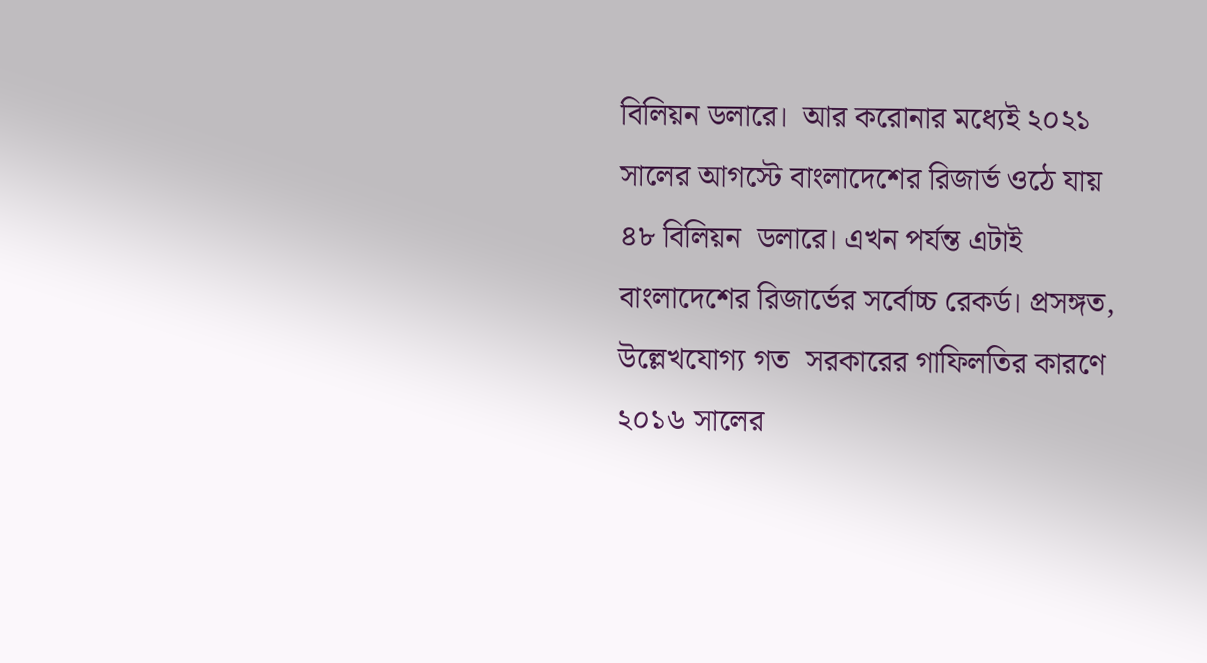বিলিয়ন ডলারে।  আর করোনার মধ্যেই ২০২১ সালের আগস্টে বাংলাদেশের রিজার্ভ ওঠে যায় ৪৮ বিলিয়ন  ডলারে। এখন পর্যন্ত এটাই বাংলাদেশের রিজার্ভের সর্বোচ্চ রেকর্ড। প্রসঙ্গত, উল্লেখযোগ্য গত  সরকারের গাফিলতির কারণে ২০১৬ সালের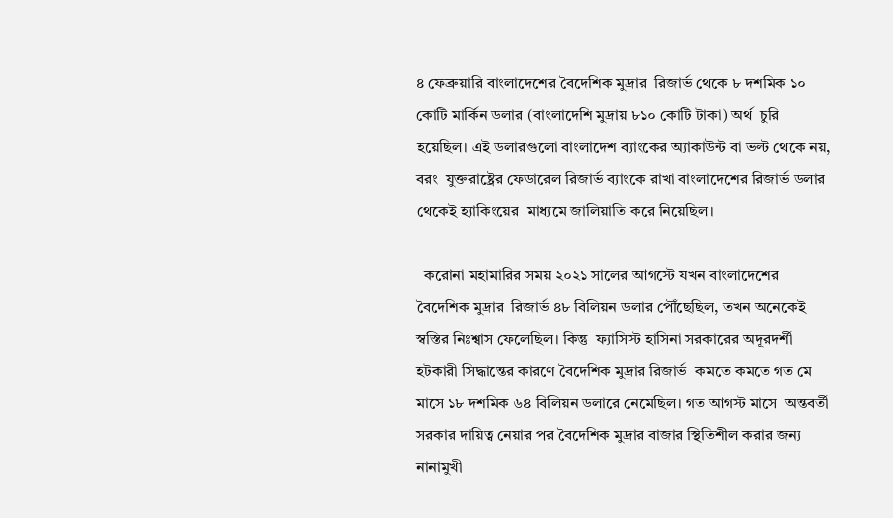৪ ফেব্রুয়ারি বাংলাদেশের বৈদেশিক মুদ্রার  রিজার্ভ থেকে ৮ দশমিক ১০ কোটি মার্কিন ডলার (বাংলাদেশি মুদ্রায় ৮১০ কোটি টাকা) অর্থ  চুরি হয়েছিল। এই ডলারগুলো বাংলাদেশ ব্যাংকের অ্যাকাউন্ট বা ভল্ট থেকে নয়, বরং  যুক্তরাষ্ট্রের ফেডারেল রিজার্ভ ব্যাংকে রাখা বাংলাদেশের রিজার্ভ ডলার থেকেই হ্যাকিংয়ের  মাধ্যমে জালিয়াতি করে নিয়েছিল।

  করোনা মহামারির সময় ২০২১ সালের আগস্টে যখন বাংলাদেশের বৈদেশিক মুদ্রার  রিজার্ভ ৪৮ বিলিয়ন ডলার পৌঁছেছিল, তখন অনেকেই স্বস্তির নিঃশ্বাস ফেলেছিল। কিন্তু  ফ্যাসিস্ট হাসিনা সরকারের অদূরদর্শী হটকারী সিদ্ধান্তের কারণে বৈদেশিক মুদ্রার রিজার্ভ  কমতে কমতে গত মে মাসে ১৮ দশমিক ৬৪ বিলিয়ন ডলারে নেমেছিল। গত আগস্ট মাসে  অন্তবর্তী সরকার দায়িত্ব নেয়ার পর বৈদেশিক মুদ্রার বাজার স্থিতিশীল করার জন্য নানামুখী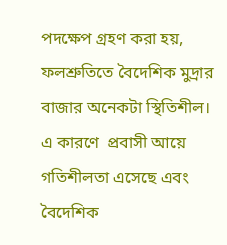পদক্ষেপ গ্রহণ করা হয়, ফলশ্রুতিতে বৈদেশিক মুদ্রার বাজার অনেকটা স্থিতিশীল। এ কারণে  প্রবাসী আয়ে গতিশীলতা এসেছে এবং বৈদেশিক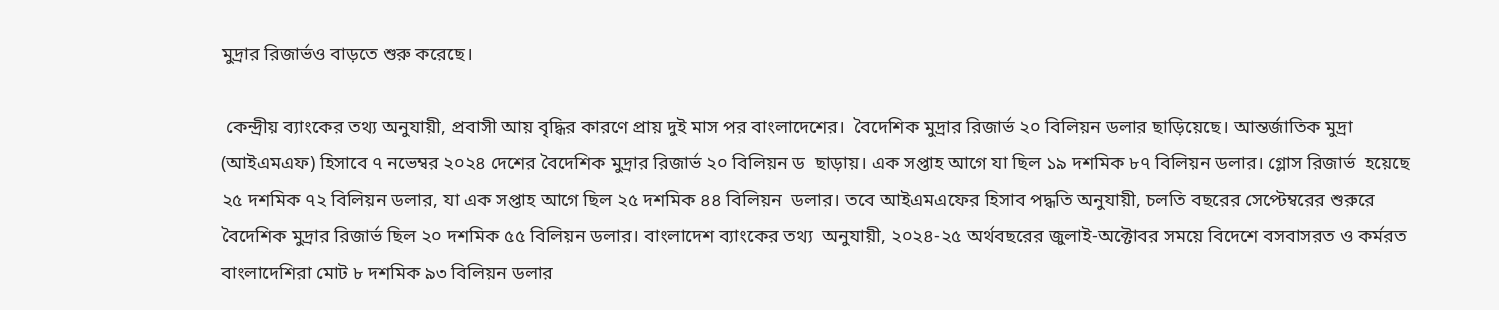মুদ্রার রিজার্ভও বাড়তে শুরু করেছে।

 কেন্দ্রীয় ব্যাংকের তথ্য অনুযায়ী, প্রবাসী আয় বৃদ্ধির কারণে প্রায় দুই মাস পর বাংলাদেশের।  বৈদেশিক মুদ্রার রিজার্ভ ২০ বিলিয়ন ডলার ছাড়িয়েছে। আন্তর্জাতিক মুদ্রা  (আইএমএফ) হিসাবে ৭ নভেম্বর ২০২৪ দেশের বৈদেশিক মুদ্রার রিজার্ভ ২০ বিলিয়ন ড  ছাড়ায়। এক সপ্তাহ আগে যা ছিল ১৯ দশমিক ৮৭ বিলিয়ন ডলার। গ্লোস রিজার্ভ  হয়েছে ২৫ দশমিক ৭২ বিলিয়ন ডলার, যা এক সপ্তাহ আগে ছিল ২৫ দশমিক ৪৪ বিলিয়ন  ডলার। তবে আইএমএফের হিসাব পদ্ধতি অনুযায়ী, চলতি বছরের সেপ্টেম্বরের শুরুরে  বৈদেশিক মুদ্রার রিজার্ভ ছিল ২০ দশমিক ৫৫ বিলিয়ন ডলার। বাংলাদেশ ব্যাংকের তথ্য  অনুযায়ী, ২০২৪-২৫ অর্থবছরের জুলাই-অক্টোবর সময়ে বিদেশে বসবাসরত ও কর্মরত  বাংলাদেশিরা মোট ৮ দশমিক ৯৩ বিলিয়ন ডলার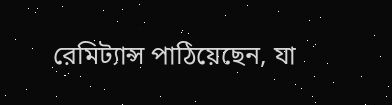রেমিট্যান্স পাঠিয়েছেন, যা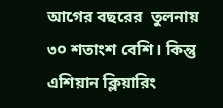আগের বছরের  তুলনায় ৩০ শতাংশ বেশি। কিন্তু এশিয়ান ক্লিয়ারিং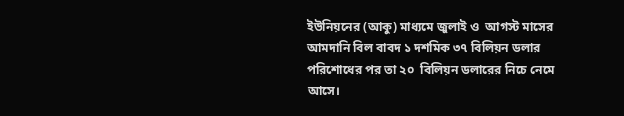ইউনিয়নের (আকু) মাধ্যমে জুলাই ও  আগস্ট মাসের আমদানি বিল বাবদ ১ দশমিক ৩৭ বিলিয়ন ডলার পরিশোধের পর তা ২০  বিলিয়ন ডলারের নিচে নেমে আসে।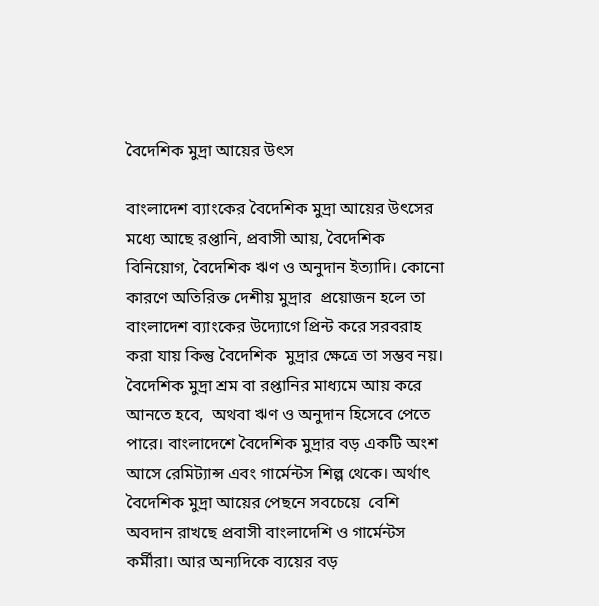বৈদেশিক মুদ্রা আয়ের উৎস

বাংলাদেশ ব্যাংকের বৈদেশিক মুদ্রা আয়ের উৎসের মধ্যে আছে রপ্তানি, প্রবাসী আয়, বৈদেশিক  বিনিয়োগ, বৈদেশিক ঋণ ও অনুদান ইত্যাদি। কোনো কারণে অতিরিক্ত দেশীয় মুদ্রার  প্রয়োজন হলে তা বাংলাদেশ ব্যাংকের উদ্যোগে প্রিন্ট করে সরবরাহ করা যায় কিন্তু বৈদেশিক  মুদ্রার ক্ষেত্রে তা সম্ভব নয়। বৈদেশিক মুদ্রা শ্রম বা রপ্তানির মাধ্যমে আয় করে আনতে হবে,  অথবা ঋণ ও অনুদান হিসেবে পেতে পারে। বাংলাদেশে বৈদেশিক মুদ্রার বড় একটি অংশ  আসে রেমিট্যান্স এবং গার্মেন্টস শিল্প থেকে। অর্থাৎ বৈদেশিক মুদ্রা আয়ের পেছনে সবচেয়ে  বেশি অবদান রাখছে প্রবাসী বাংলাদেশি ও গার্মেন্টস কর্মীরা। আর অন্যদিকে ব্যয়ের বড়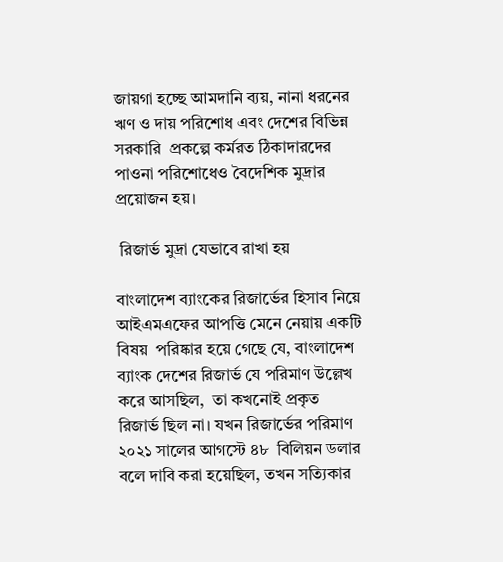জায়গা হচ্ছে আমদানি ব্যয়, নানা ধরনের ঋণ ও দায় পরিশোধ এবং দেশের বিভিন্ন সরকারি  প্রকল্পে কর্মরত ঠিকাদারদের পাওনা পরিশোধেও বৈদেশিক মুদ্রার প্রয়োজন হয়।

 রিজার্ভ মুদ্রা যেভাবে রাখা হয়

বাংলাদেশ ব্যাংকের রিজার্ভের হিসাব নিয়ে আইএমএফের আপত্তি মেনে নেয়ায় একটি বিষয়  পরিষ্কার হয়ে গেছে যে, বাংলাদেশ ব্যাংক দেশের রিজার্ভ যে পরিমাণ উল্লেখ করে আসছিল,  তা কখনোই প্রকৃত রিজার্ভ ছিল না। যখন রিজার্ভের পরিমাণ ২০২১ সালের আগস্টে ৪৮  বিলিয়ন ডলার বলে দাবি করা হয়েছিল, তখন সত্যিকার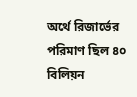অর্থে রিজার্ভের পরিমাণ ছিল ৪০  বিলিয়ন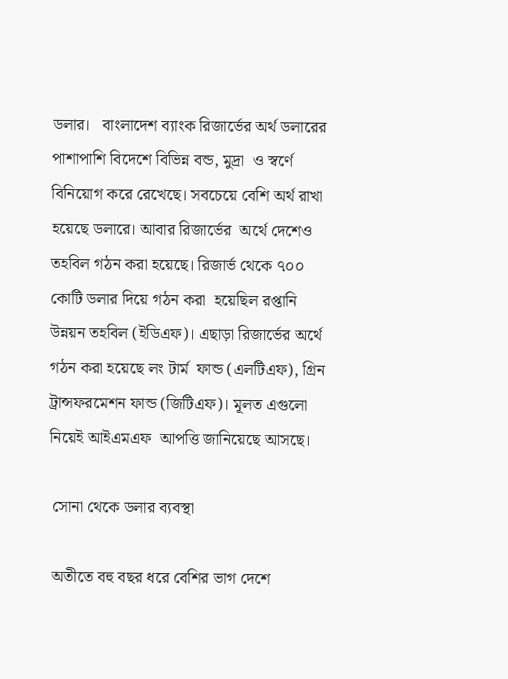ডলার।   বাংলাদেশ ব্যাংক রিজার্ভের অর্থ ডলারের পাশাপাশি বিদেশে বিভিন্ন বন্ড, মুদ্রা  ও স্বর্ণে বিনিয়োগ করে রেখেছে। সবচেয়ে বেশি অর্থ রাখা হয়েছে ডলারে। আবার রিজার্ভের  অর্থে দেশেও তহবিল গঠন করা হয়েছে। রিজার্ভ থেকে ৭০০ কোটি ডলার দিয়ে গঠন করা  হয়েছিল রপ্তানি উন্নয়ন তহবিল (ইডিএফ)। এছাড়া রিজার্ভের অর্থে গঠন করা হয়েছে লং টার্ম  ফান্ড (এলটিএফ), গ্রিন ট্রান্সফরমেশন ফান্ড (জিটিএফ)। মূলত এগুলো নিয়েই আইএমএফ  আপত্তি জানিয়েছে আসছে।

 সোনা থেকে ডলার ব্যবস্থা

 অতীতে বহু বছর ধরে বেশির ভাগ দেশে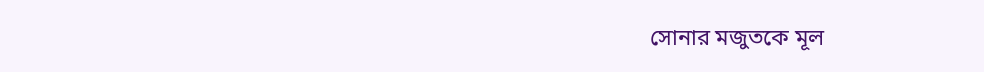সোনার মজুতকে মূল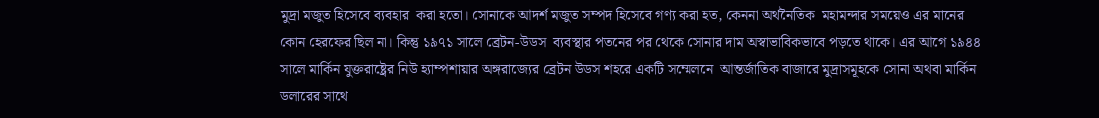মুদ্রা মজুত হিসেবে ব্যবহার  করা হতো। সোনাকে আদর্শ মজুত সম্পদ হিসেবে গণ্য করা হত, কেননা অর্থনৈতিক  মহামন্দার সময়েও এর মানের কোন হেরফের ছিল না। কিন্তু ১৯৭১ সালে ব্রেটন-উডস  ব্যবস্থার পতনের পর থেকে সোনার দাম অস্বাভাবিকভাবে পড়তে থাকে। এর আগে ১৯৪৪  সালে মার্কিন যুক্তরাষ্ট্রের নিউ হ্যাম্পশায়ার অঙ্গরাজ্যের ব্রেটন উডস শহরে একটি সম্মেলনে  আন্তর্জাতিক বাজারে মুদ্রাসমূহকে সোনা অথবা মার্কিন ডলারের সাথে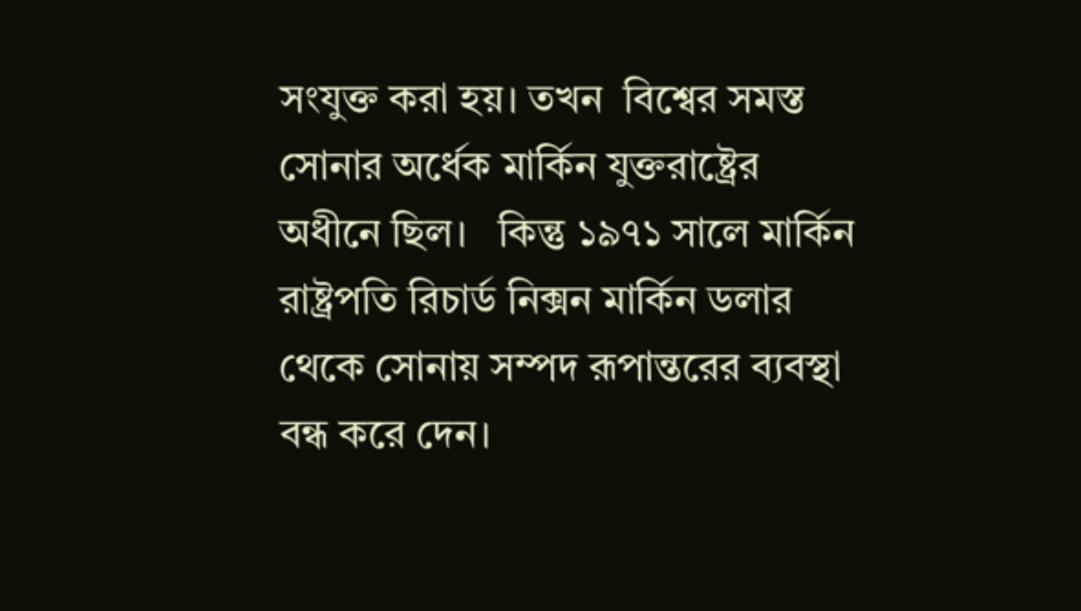সংযুক্ত করা হয়। তখন  বিশ্বের সমস্ত সোনার অর্ধেক মার্কিন যুক্তরাষ্ট্রের অধীনে ছিল।   কিন্তু ১৯৭১ সালে মার্কিন  রাষ্ট্রপতি রিচার্ড নিক্সন মার্কিন ডলার থেকে সোনায় সম্পদ রূপান্তরের ব্যবস্থা বন্ধ করে দেন।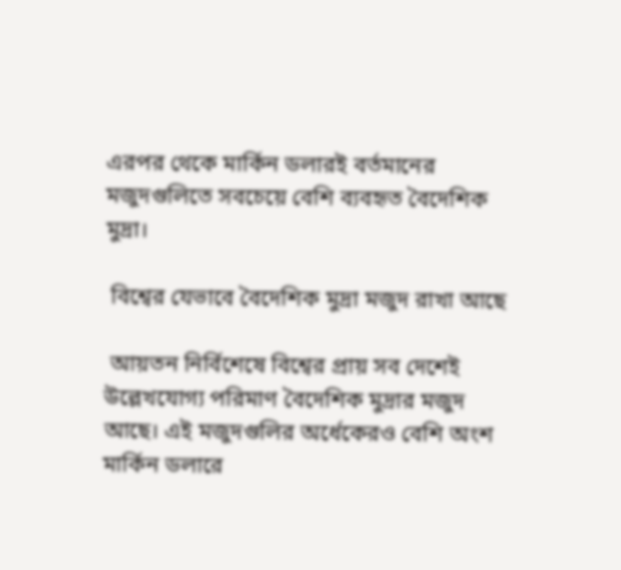এরপর থেকে মার্কিন ডলারই বর্তমানের মজুদগুলিতে সবচেয়ে বেশি ব্যবহৃত বৈদেশিক মুদ্রা।

 বিশ্বের যেভাবে বৈদেশিক মুদ্রা মজুদ রাখা আছে

 আয়তন নির্বিশেষে বিশ্বের প্রায় সব দেশেই উল্লেখযোগ্য পরিমাণ বৈদেশিক মুদ্রার মজুদ  আছে। এই মজুদগুলির অর্ধেকেরও বেশি অংশ মার্কিন ডলারে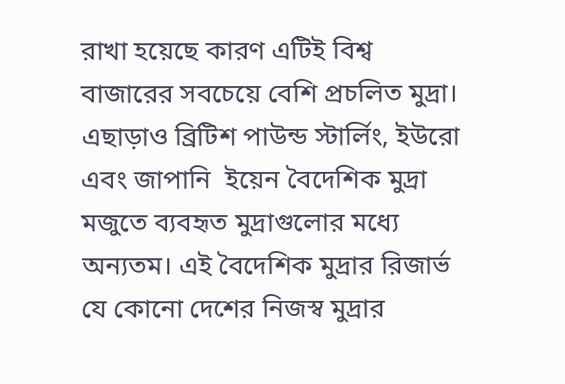রাখা হয়েছে কারণ এটিই বিশ্ব  বাজারের সবচেয়ে বেশি প্রচলিত মুদ্রা। এছাড়াও ব্রিটিশ পাউন্ড স্টার্লিং, ইউরো এবং জাপানি  ইয়েন বৈদেশিক মুদ্রা মজুতে ব্যবহৃত মুদ্রাগুলোর মধ্যে অন্যতম। এই বৈদেশিক মুদ্রার রিজার্ভ  যে কোনো দেশের নিজস্ব মুদ্রার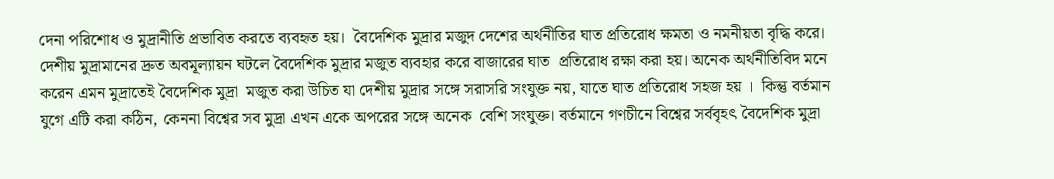দেনা পরিশোধ ও মুদ্রানীতি প্রভাবিত করতে ব্যবহৃত হয়।  বৈদেশিক মুদ্রার মজুদ দেশের অর্থনীতির ঘাত প্রতিরোধ ক্ষমতা ও নমনীয়তা বৃদ্ধি করে।  দেশীয় মুদ্রামানের দ্রুত অবমূল্যায়ন ঘটলে বৈদেশিক মুদ্রার মজুত ব্যবহার করে বাজারের ঘাত  প্রতিরোধ রক্ষা করা হয়। অনেক অর্থনীতিবিদ মনে করেন এমন মুদ্রাতেই বৈদেশিক মুদ্রা  মজুত করা উচিত যা দেশীয় মুদ্রার সঙ্গে সরাসরি সংযুক্ত নয়, যাতে ঘাত প্রতিরোধ সহজ হয় ।  কিন্তু বর্তমান যুগে এটি করা কঠিন, কেননা বিশ্বের সব মুদ্রা এখন একে অপরের সঙ্গে অনেক  বেশি সংযুক্ত। বর্তমানে গণচীনে বিশ্বের সর্ববৃহৎ বৈদেশিক মুদ্রা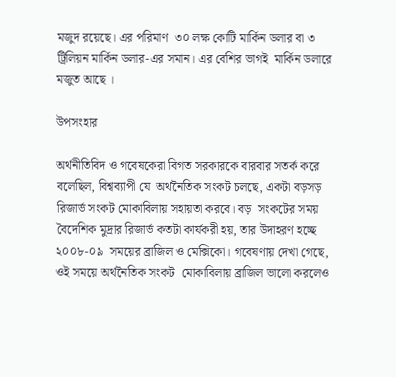মজুদ রয়েছে। এর পরিমাণ  ৩০ লক্ষ কোটি মার্কিন ডলার বা ৩ ট্রিলিয়ন মার্কিন ডলার-এর সমান। এর বেশির ভাগই  মার্কিন ডলারে মজুত আছে ।

উপসংহার

অর্থনীতিবিদ ও গবেষকেরা বিগত সরকারকে বারবার সতর্ক করে বলেছিল, বিশ্বব্যাপী যে  অর্থনৈতিক সংকট চলছে, একটা বড়সড় রিজার্ভ সংকট মোকাবিলায় সহায়তা করবে। বড়  সংকটের সময় বৈদেশিক মুদ্রার রিজার্ভ কতটা কার্যকরী হয়, তার উদাহরণ হচ্ছে ২০০৮-০৯  সময়ের ব্রাজিল ও মেক্সিকো। গবেষণায় দেখা গেছে, ওই সময়ে অর্থনৈতিক সংকট  মোকাবিলায় ব্রাজিল ভালো করলেও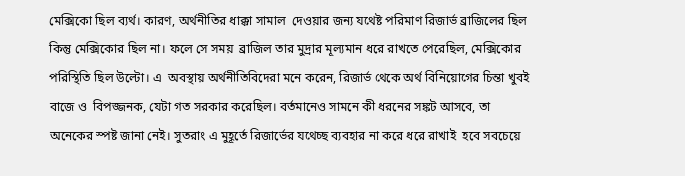মেক্সিকো ছিল ব্যর্থ। কারণ, অর্থনীতির ধাক্কা সামাল  দেওয়ার জন্য যথেষ্ট পরিমাণ রিজার্ভ ব্রাজিলের ছিল কিন্তু মেক্সিকোর ছিল না। ফলে সে সময়  ব্রাজিল তার মুদ্রার মূল্যমান ধরে রাখতে পেরেছিল, মেক্সিকোর পরিস্থিতি ছিল উল্টো। এ  অবস্থায় অর্থনীতিবিদেরা মনে করেন, রিজার্ভ থেকে অর্থ বিনিয়োগের চিন্তা খুবই বাজে ও  বিপজ্জনক, যেটা গত সরকার করেছিল। বর্তমানেও সামনে কী ধরনের সঙ্কট আসবে, তা  অনেকের স্পষ্ট জানা নেই। সুতরাং এ মুহূর্তে রিজার্ভের যথেচ্ছ ব্যবহার না করে ধরে রাখাই  হবে সবচেয়ে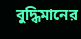বুদ্ধিমানের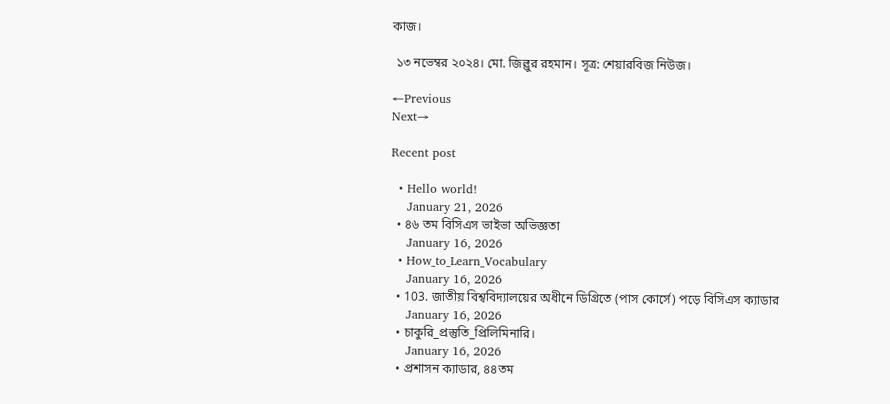কাজ।

 ১৩ নভেম্বর ২০২৪। মো. জিল্লুর রহমান। সূত্র: শেয়ারবিজ নিউজ।

←Previous
Next→

Recent post

  • Hello world!
    January 21, 2026
  • ৪৬ তম বিসিএস ভাইভা অভিজ্ঞতা
    January 16, 2026
  • How_to_Learn_Vocabulary
    January 16, 2026
  • 103. জাতীয় বিশ্ববিদ্যালয়ের অধীনে ডিগ্রিতে (পাস কোর্সে) পড়ে বিসিএস ক্যাডার
    January 16, 2026
  • চাকুরি_প্রস্তুতি_প্রিলিমিনারি।
    January 16, 2026
  • প্রশাসন ক্যাডার, ৪৪তম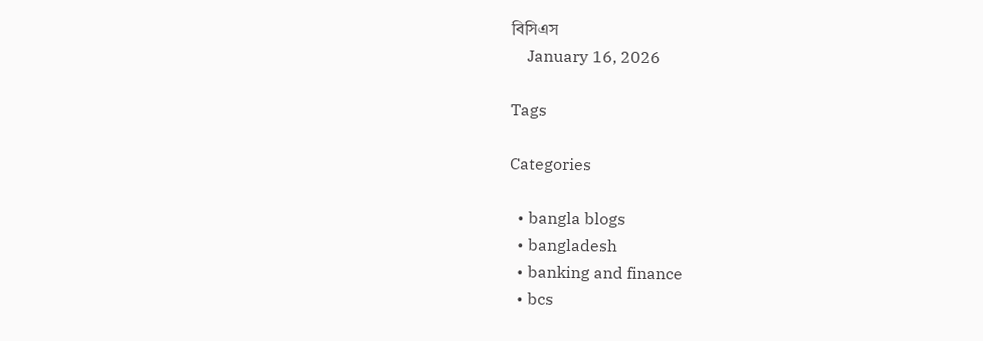বিসিএস
    January 16, 2026

Tags

Categories

  • bangla blogs
  • bangladesh
  • banking and finance
  • bcs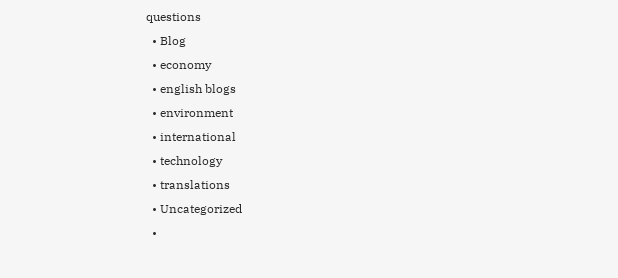questions
  • Blog
  • economy
  • english blogs
  • environment
  • international
  • technology
  • translations
  • Uncategorized
  •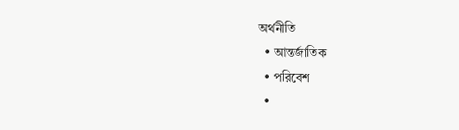অর্থনীতি
  • আন্তর্জাতিক
  • পরিবেশ
  •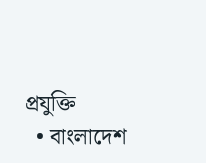প্রযুক্তি
  • বাংলাদেশ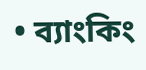• ব্যাংকিং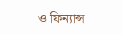ও ফিন্যান্স